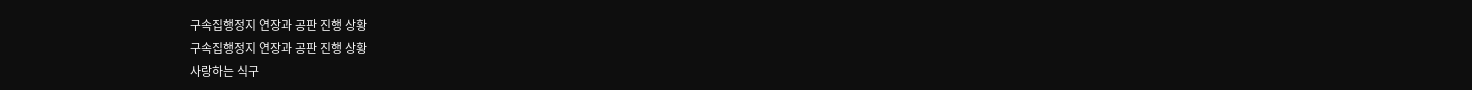구속집행정지 연장과 공판 진행 상황
구속집행정지 연장과 공판 진행 상황
사랑하는 식구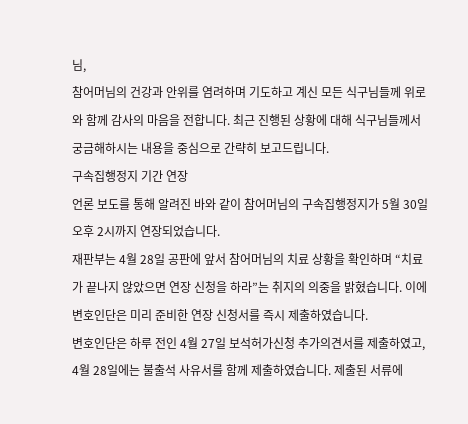님,
참어머님의 건강과 안위를 염려하며 기도하고 계신 모든 식구님들께 위로와 함께 감사의 마음을 전합니다. 최근 진행된 상황에 대해 식구님들께서 궁금해하시는 내용을 중심으로 간략히 보고드립니다.
구속집행정지 기간 연장
언론 보도를 통해 알려진 바와 같이 참어머님의 구속집행정지가 5월 30일 오후 2시까지 연장되었습니다.
재판부는 4월 28일 공판에 앞서 참어머님의 치료 상황을 확인하며 “치료가 끝나지 않았으면 연장 신청을 하라”는 취지의 의중을 밝혔습니다. 이에 변호인단은 미리 준비한 연장 신청서를 즉시 제출하였습니다.
변호인단은 하루 전인 4월 27일 보석허가신청 추가의견서를 제출하였고, 4월 28일에는 불출석 사유서를 함께 제출하였습니다. 제출된 서류에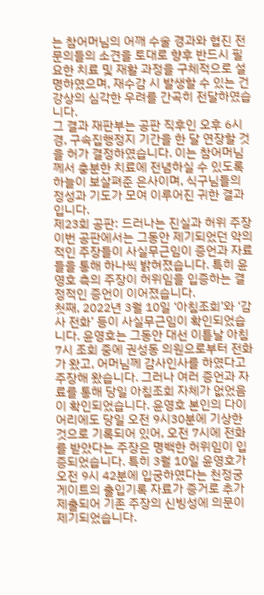는 참어머님의 어깨 수술 경과와 협진 전문의들의 소견을 토대로 향후 반드시 필요한 치료 및 재활 과정을 구체적으로 설명하였으며, 재수감 시 발생할 수 있는 건강상의 심각한 우려를 간곡히 전달하였습니다.
그 결과 재판부는 공판 직후인 오후 6시경, 구속집행정지 기간을 한 달 연장할 것을 허가 결정하였습니다. 이는 참어머님께서 충분한 치료에 전념하실 수 있도록 하늘이 보살펴준 은사이며, 식구님들의 정성과 기도가 모여 이루어진 귀한 결과입니다.
제23회 공판: 드러나는 진실과 허위 주장
이번 공판에서는 그동안 제기되었던 악의적인 주장들이 사실무근임이 증언과 자료들을 통해 하나씩 밝혀졌습니다. 특히 윤영호 측의 주장이 허위임을 입증하는 결정적인 증언이 이어졌습니다.
첫째, 2022년 3월 10일 ‘아침조회’와 ‘감사 전화’ 등이 사실무근임이 확인되었습니다. 윤영호는 그동안 대선 이튿날 아침 7시 조회 중에 권성동 의원으로부터 전화가 왔고, 어머님께 감사인사를 하였다고 주장해 왔습니다. 그러나 여러 증언과 자료를 통해 당일 아침조회 자체가 없었음이 확인되었습니다. 윤영호 본인의 다이어리에도 당일 오전 9시30분에 기상한 것으로 기록되어 있어, 오전 7시에 전화를 받았다는 주장은 명백한 허위임이 입증되었습니다. 특히 3월 10일 윤영호가 오전 9시 42분에 입궁하였다는 천정궁 게이트의 출입기록 자료가 증거로 추가 제출되어 기존 주장의 신빙성에 의문이 제기되었습니다.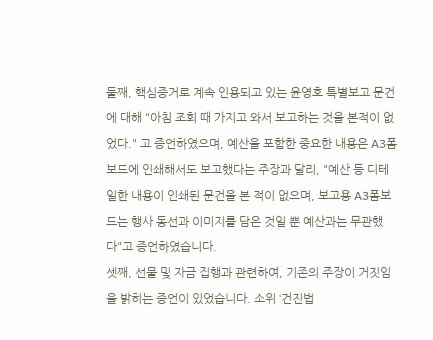둘째, 핵심증거로 계속 인용되고 있는 윤영호 특별보고 문건에 대해 "아침 조회 때 가지고 와서 보고하는 것을 본적이 없었다." 고 증언하였으며, 예산을 포함한 중요한 내용은 A3폼보드에 인쇄해서도 보고했다는 주장과 달리, "예산 등 디테일한 내용이 인쇄된 문건을 본 적이 없으며, 보고용 A3폼보드는 행사 동선과 이미지를 담은 것일 뿐 예산과는 무관했다"고 증언하였습니다.
셋째, 선물 및 자금 집행과 관련하여, 기존의 주장이 거짓임을 밝히는 증언이 있었습니다. 소위 ‘건진법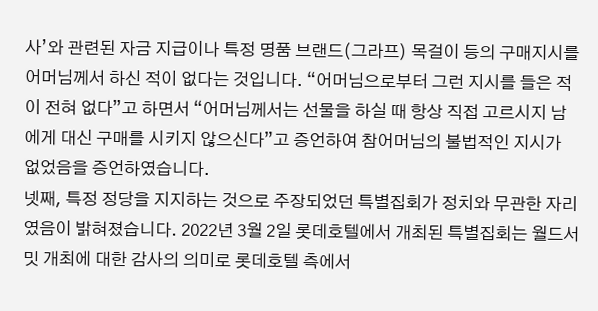사’와 관련된 자금 지급이나 특정 명품 브랜드(그라프) 목걸이 등의 구매지시를 어머님께서 하신 적이 없다는 것입니다. “어머님으로부터 그런 지시를 들은 적이 전혀 없다”고 하면서 “어머님께서는 선물을 하실 때 항상 직접 고르시지 남에게 대신 구매를 시키지 않으신다”고 증언하여 참어머님의 불법적인 지시가 없었음을 증언하였습니다.
넷째, 특정 정당을 지지하는 것으로 주장되었던 특별집회가 정치와 무관한 자리였음이 밝혀졌습니다. 2022년 3월 2일 롯데호텔에서 개최된 특별집회는 월드서밋 개최에 대한 감사의 의미로 롯데호텔 측에서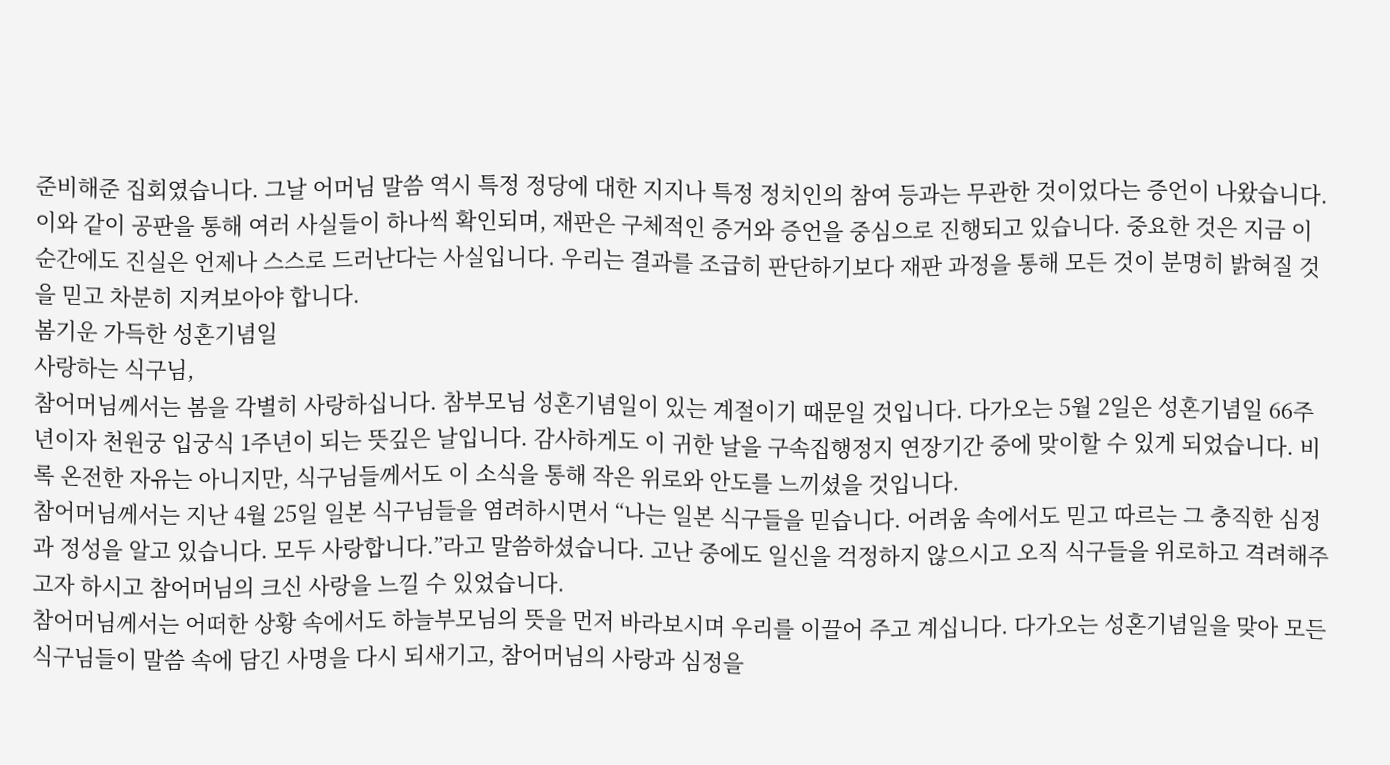준비해준 집회였습니다. 그날 어머님 말씀 역시 특정 정당에 대한 지지나 특정 정치인의 참여 등과는 무관한 것이었다는 증언이 나왔습니다.
이와 같이 공판을 통해 여러 사실들이 하나씩 확인되며, 재판은 구체적인 증거와 증언을 중심으로 진행되고 있습니다. 중요한 것은 지금 이 순간에도 진실은 언제나 스스로 드러난다는 사실입니다. 우리는 결과를 조급히 판단하기보다 재판 과정을 통해 모든 것이 분명히 밝혀질 것을 믿고 차분히 지켜보아야 합니다.
봄기운 가득한 성혼기념일
사랑하는 식구님,
참어머님께서는 봄을 각별히 사랑하십니다. 참부모님 성혼기념일이 있는 계절이기 때문일 것입니다. 다가오는 5월 2일은 성혼기념일 66주년이자 천원궁 입궁식 1주년이 되는 뜻깊은 날입니다. 감사하게도 이 귀한 날을 구속집행정지 연장기간 중에 맞이할 수 있게 되었습니다. 비록 온전한 자유는 아니지만, 식구님들께서도 이 소식을 통해 작은 위로와 안도를 느끼셨을 것입니다.
참어머님께서는 지난 4월 25일 일본 식구님들을 염려하시면서 “나는 일본 식구들을 믿습니다. 어려움 속에서도 믿고 따르는 그 충직한 심정과 정성을 알고 있습니다. 모두 사랑합니다.”라고 말씀하셨습니다. 고난 중에도 일신을 걱정하지 않으시고 오직 식구들을 위로하고 격려해주고자 하시고 참어머님의 크신 사랑을 느낄 수 있었습니다.
참어머님께서는 어떠한 상황 속에서도 하늘부모님의 뜻을 먼저 바라보시며 우리를 이끌어 주고 계십니다. 다가오는 성혼기념일을 맞아 모든 식구님들이 말씀 속에 담긴 사명을 다시 되새기고, 참어머님의 사랑과 심정을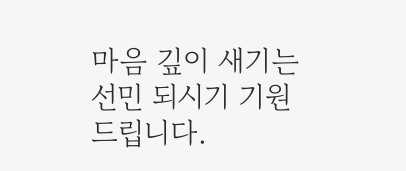마음 깊이 새기는 선민 되시기 기원드립니다.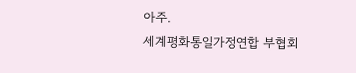아주.
세계평화통일가정연합 부협회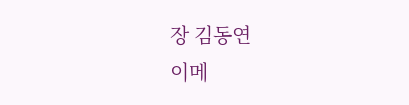장 김동연
이메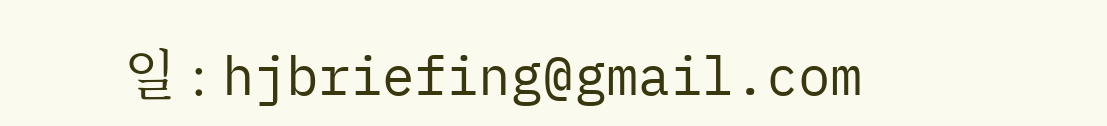일 : hjbriefing@gmail.com